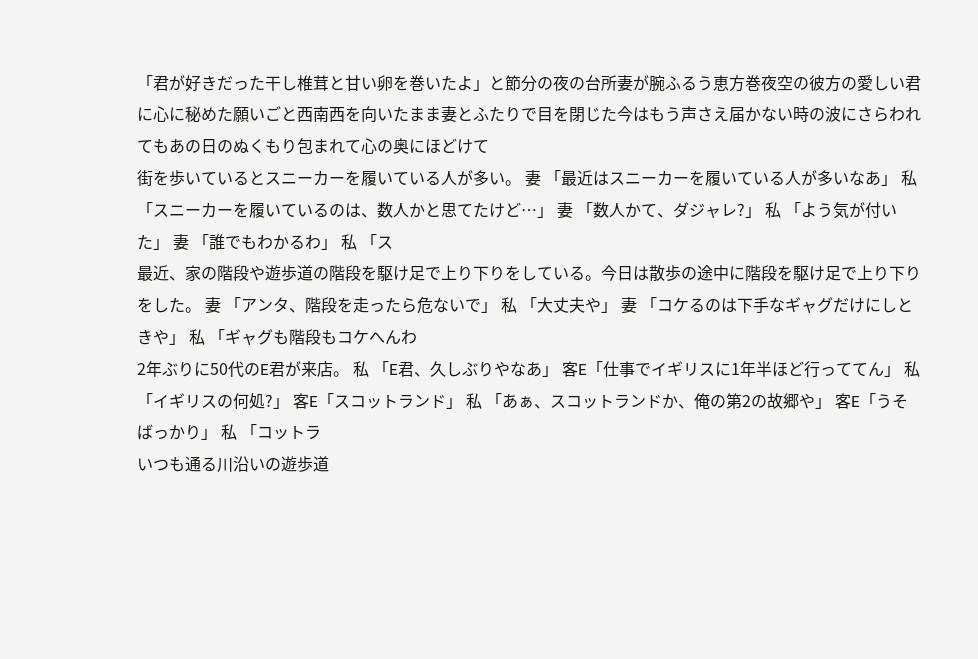「君が好きだった干し椎茸と甘い卵を巻いたよ」と節分の夜の台所妻が腕ふるう恵方巻夜空の彼方の愛しい君に心に秘めた願いごと西南西を向いたまま妻とふたりで目を閉じた今はもう声さえ届かない時の波にさらわれてもあの日のぬくもり包まれて心の奥にほどけて
街を歩いているとスニーカーを履いている人が多い。 妻 「最近はスニーカーを履いている人が多いなあ」 私 「スニーカーを履いているのは、数人かと思てたけど…」 妻 「数人かて、ダジャレ?」 私 「よう気が付いた」 妻 「誰でもわかるわ」 私 「ス
最近、家の階段や遊歩道の階段を駆け足で上り下りをしている。今日は散歩の途中に階段を駆け足で上り下りをした。 妻 「アンタ、階段を走ったら危ないで」 私 「大丈夫や」 妻 「コケるのは下手なギャグだけにしときや」 私 「ギャグも階段もコケへんわ
2年ぶりに50代のE君が来店。 私 「E君、久しぶりやなあ」 客E「仕事でイギリスに1年半ほど行っててん」 私 「イギリスの何処?」 客E「スコットランド」 私 「あぁ、スコットランドか、俺の第2の故郷や」 客E「うそばっかり」 私 「コットラ
いつも通る川沿いの遊歩道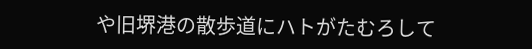や旧堺港の散歩道にハトがたむろして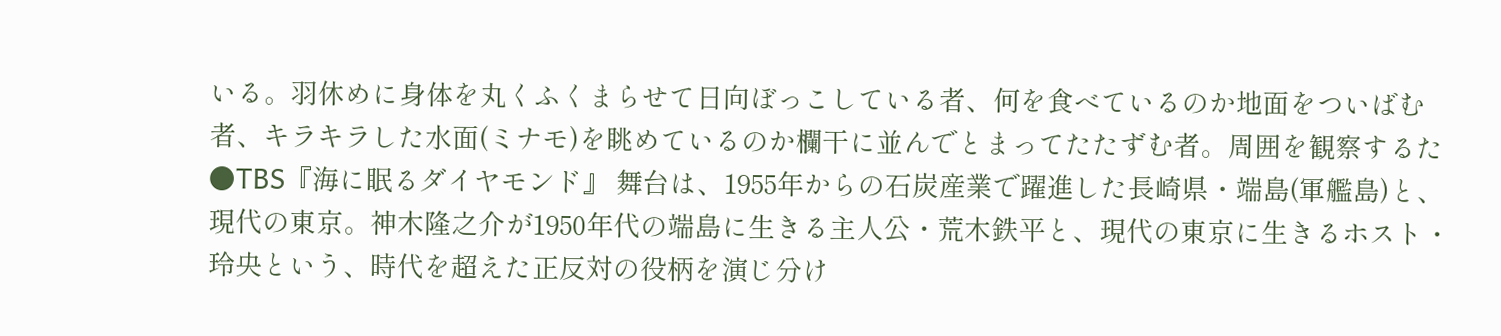いる。羽休めに身体を丸くふくまらせて日向ぼっこしている者、何を食べているのか地面をついばむ者、キラキラした水面(ミナモ)を眺めているのか欄干に並んでとまってたたずむ者。周囲を観察するた
●TBS『海に眠るダイヤモンド』 舞台は、1955年からの石炭産業で躍進した長崎県・端島(軍艦島)と、現代の東京。神木隆之介が1950年代の端島に生きる主人公・荒木鉄平と、現代の東京に生きるホスト・玲央という、時代を超えた正反対の役柄を演じ分け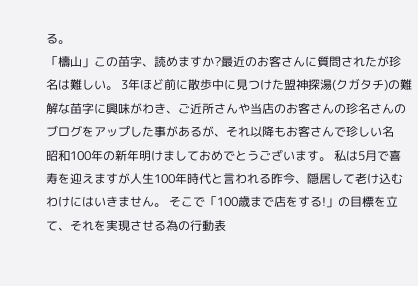る。
「檮山」この苗字、読めますか?最近のお客さんに質問されたが珍名は難しい。 3年ほど前に散歩中に見つけた盟神探湯(クガタチ)の難解な苗字に興味がわき、ご近所さんや当店のお客さんの珍名さんのブログをアップした事があるが、それ以降もお客さんで珍しい名
昭和100年の新年明けましておめでとうございます。 私は5月で喜寿を迎えますが人生100年時代と言われる昨今、隠居して老け込むわけにはいきません。 そこで「100歳まで店をする!」の目標を立て、それを実現させる為の行動表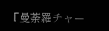『曼荼羅チャー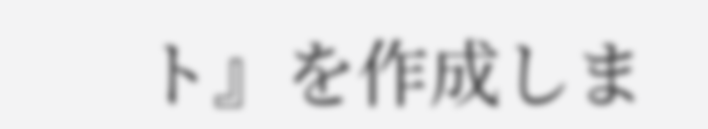ト』を作成しま